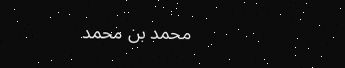محمد بن محمد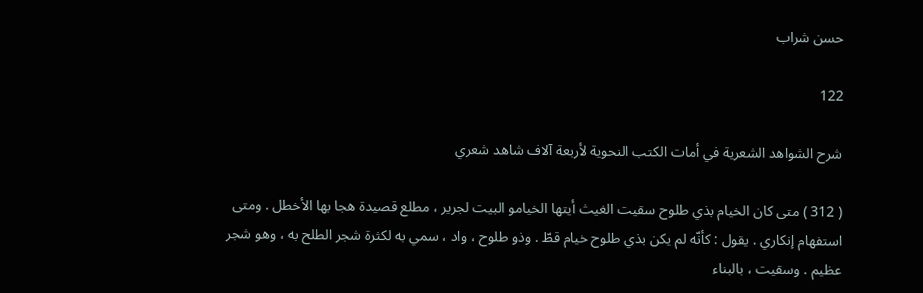حسن شراب

122

شرح الشواهد الشعرية في أمات الكتب النحوية لأربعة آلاف شاهد شعري

( 312 ) متى كان الخيام بذي طلوح سقيت الغيث أيتها الخيامو البيت لجرير ، مطلع قصيدة هجا بها الأخطل . ومتى استفهام إنكاري . يقول : كأنّه لم يكن بذي طلوح خيام قطّ . وذو طلوح ، واد ، سمي به لكثرة شجر الطلح به ، وهو شجر عظيم . وسقيت ، بالبناء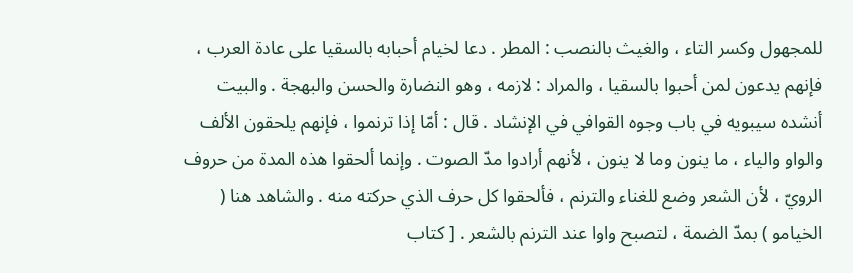للمجهول وكسر التاء ، والغيث بالنصب : المطر . دعا لخيام أحبابه بالسقيا على عادة العرب ، فإنهم يدعون لمن أحبوا بالسقيا ، والمراد : لازمه ، وهو النضارة والحسن والبهجة . والبيت أنشده سيبويه في باب وجوه القوافي في الإنشاد . قال : أمّا إذا ترنموا ، فإنهم يلحقون الألف والواو والياء ، ما ينون وما لا ينون ، لأنهم أرادوا مدّ الصوت . وإنما ألحقوا هذه المدة من حروف الرويّ ، لأن الشعر وضع للغناء والترنم ، فألحقوا كل حرف الذي حركته منه . والشاهد هنا ( الخيامو ) بمدّ الضمة ، لتصبح واوا عند الترنم بالشعر . [ كتاب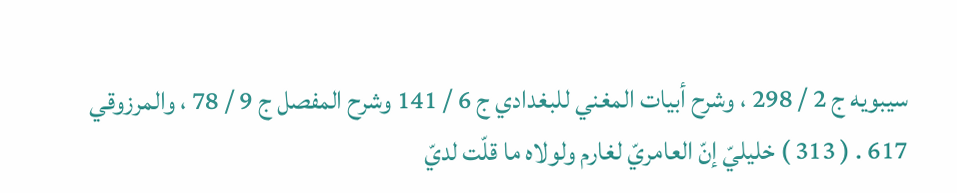سيبويه ج 2 / 298 ، وشرح أبيات المغني للبغدادي ج 6 / 141 وشرح المفصل ج 9 / 78 ، والمرزوقي 617 . ( 313 ) خليليّ إنّ العامريّ لغارم ولولاه ما قلّت لديّ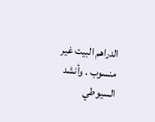الدراهم البيت غير منسوب . وأنشد السيوطي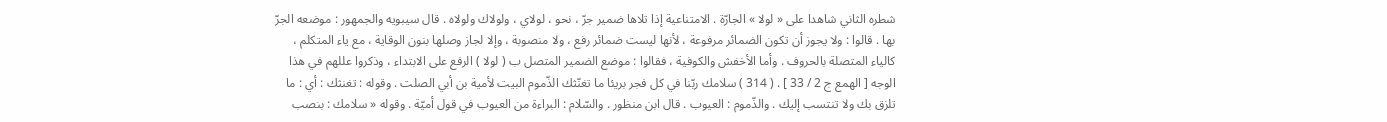شطره الثاني شاهدا على « لولا » الجارّة . الامتناعية إذا تلاها ضمير جرّ ، نحو ، لولاي ، ولولاك ولولاه . قال سيبويه والجمهور : موضعه الجرّ بها . قالوا : ولا يجوز أن تكون الضمائر مرفوعة ، لأنها ليست ضمائر رفع ، ولا منصوبة ، وإلا لجاز وصلها بنون الوقاية ، مع ياء المتكلم ، كالياء المتصلة بالحروف . وأما الأخفش والكوفية ، فقالوا : موضع الضمير المتصل ب ( لولا ) الرفع على الابتداء ، وذكروا عللهم في هذا الوجه [ الهمع ج 2 / 33 ] . ( 314 ) سلامك ربّنا في كل فجر بريئا ما تغنّثك الذّموم البيت لأمية بن أبي الصلت . وقوله : تغنثك : أي : ما تلزق بك ولا تنتسب إليك . والذّموم : العيوب . قال ابن منظور . والسّلام : البراءة من العيوب في قول أميّة . وقوله « سلامك : بنصب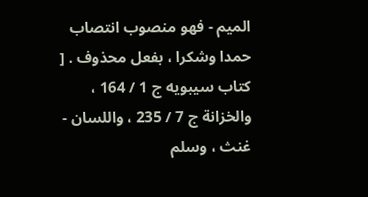الميم - فهو منصوب انتصاب حمدا وشكرا ، بفعل محذوف . [ كتاب سيبويه ج 1 / 164 ، والخزانة ج 7 / 235 ، واللسان - غنث ، وسلم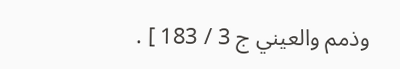وذمم والعيني ج 3 / 183 ] .